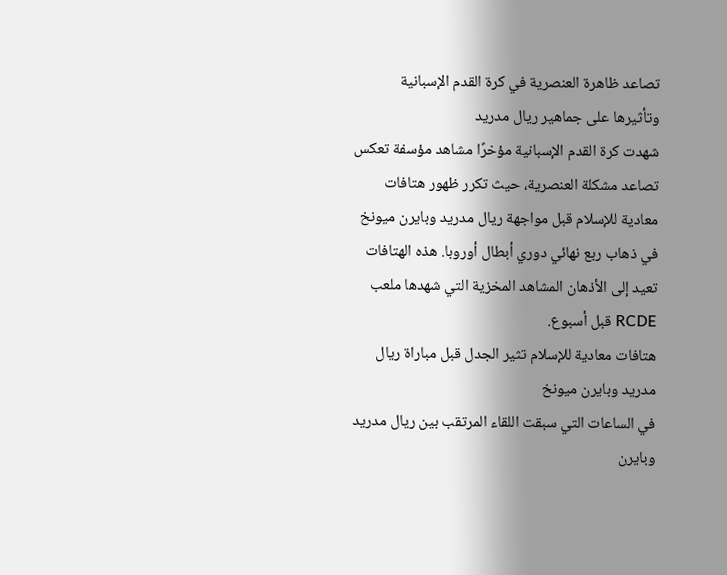تصاعد ظاهرة العنصرية في كرة القدم الإسبانية وتأثيرها على جماهير ريال مدريد
شهدت كرة القدم الإسبانية مؤخرًا مشاهد مؤسفة تعكس تصاعد مشكلة العنصرية، حيث تكرر ظهور هتافات معادية للإسلام قبل مواجهة ريال مدريد وبايرن ميونخ في ذهاب ربع نهائي دوري أبطال أوروبا. هذه الهتافات تعيد إلى الأذهان المشاهد المخزية التي شهدها ملعب RCDE قبل أسبوع.
هتافات معادية للإسلام تثير الجدل قبل مباراة ريال مدريد وبايرن ميونخ
في الساعات التي سبقت اللقاء المرتقب بين ريال مدريد وبايرن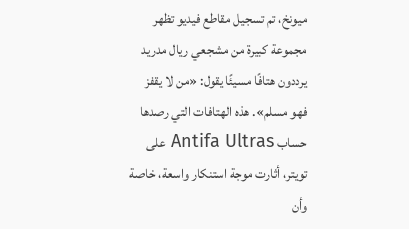ميونخ، تم تسجيل مقاطع فيديو تظهر مجموعة كبيرة من مشجعي ريال مدريد يرددون هتافًا مسيئًا يقول: «من لا يقفز فهو مسلم». هذه الهتافات التي رصدها حساب Antifa Ultras على تويتر، أثارت موجة استنكار واسعة، خاصة وأن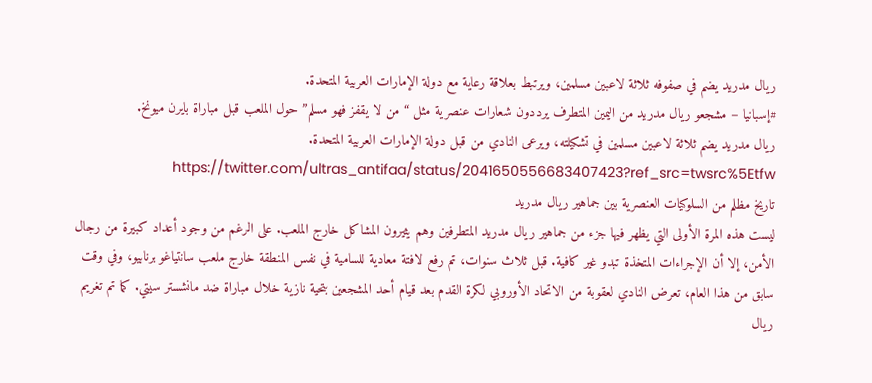ريال مدريد يضم في صفوفه ثلاثة لاعبين مسلمين، ويرتبط بعلاقة رعاية مع دولة الإمارات العربية المتحدة.
#إسبانيا – مشجعو ريال مدريد من اليمين المتطرف يرددون شعارات عنصرية مثل “من لا يقفز فهو مسلم” حول الملعب قبل مباراة بايرن ميونخ.
ريال مدريد يضم ثلاثة لاعبين مسلمين في تشكيلته، ويرعى النادي من قبل دولة الإمارات العربية المتحدة. https://twitter.com/ultras_antifaa/status/2041650556683407423?ref_src=twsrc%5Etfw
تاريخ مظلم من السلوكيات العنصرية بين جماهير ريال مدريد
ليست هذه المرة الأولى التي يظهر فيها جزء من جماهير ريال مدريد المتطرفين وهم يثيرون المشاكل خارج الملعب. على الرغم من وجود أعداد كبيرة من رجال الأمن، إلا أن الإجراءات المتخذة تبدو غير كافية. قبل ثلاث سنوات، تم رفع لافتة معادية للسامية في نفس المنطقة خارج ملعب سانتياغو برنابيو، وفي وقت سابق من هذا العام، تعرض النادي لعقوبة من الاتحاد الأوروبي لكرة القدم بعد قيام أحد المشجعين بتحية نازية خلال مباراة ضد مانشستر سيتي. كما تم تغريم ريال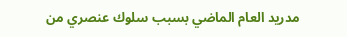مدريد العام الماضي بسبب سلوك عنصري من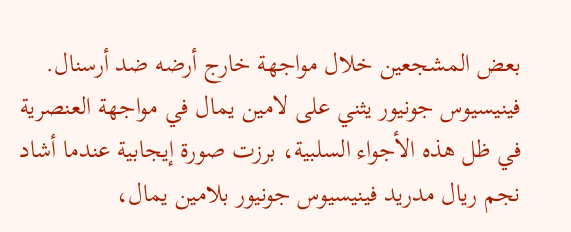بعض المشجعين خلال مواجهة خارج أرضه ضد أرسنال.
فينيسيوس جونيور يثني على لامين يمال في مواجهة العنصرية
في ظل هذه الأجواء السلبية، برزت صورة إيجابية عندما أشاد نجم ريال مدريد فينيسيوس جونيور بلامين يمال،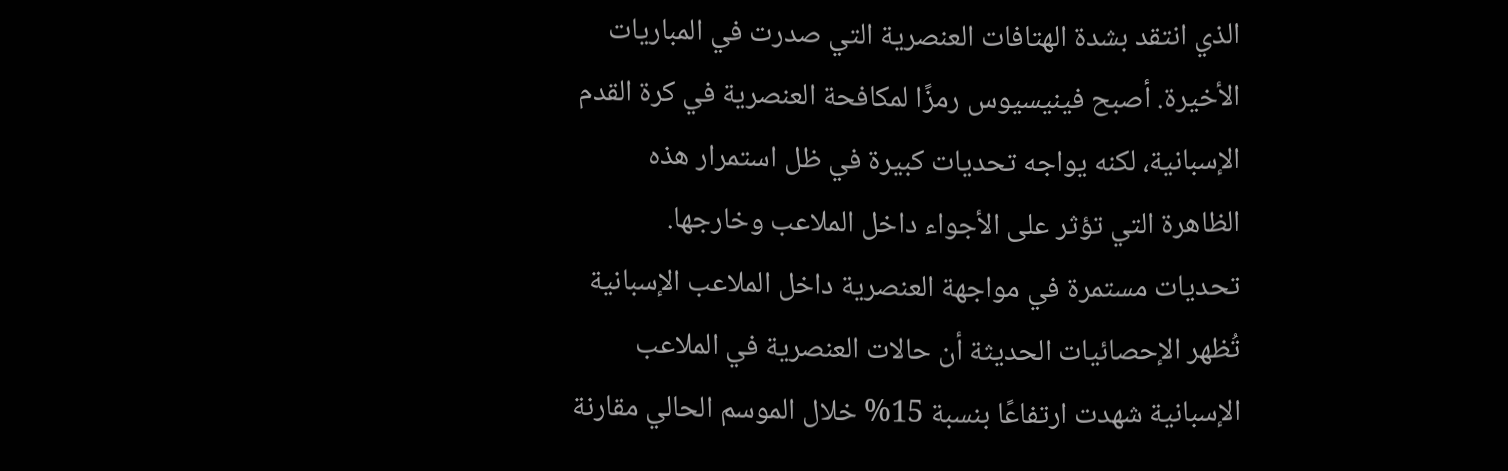الذي انتقد بشدة الهتافات العنصرية التي صدرت في المباريات الأخيرة. أصبح فينيسيوس رمزًا لمكافحة العنصرية في كرة القدم الإسبانية، لكنه يواجه تحديات كبيرة في ظل استمرار هذه الظاهرة التي تؤثر على الأجواء داخل الملاعب وخارجها.
تحديات مستمرة في مواجهة العنصرية داخل الملاعب الإسبانية
تُظهر الإحصائيات الحديثة أن حالات العنصرية في الملاعب الإسبانية شهدت ارتفاعًا بنسبة 15% خلال الموسم الحالي مقارنة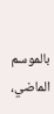بالموسم الماضي،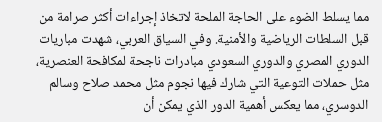مما يسلط الضوء على الحاجة الملحة لاتخاذ إجراءات أكثر صرامة من قبل السلطات الرياضية والأمنية. وفي السياق العربي، شهدت مباريات الدوري المصري والدوري السعودي مبادرات ناجحة لمكافحة العنصرية، مثل حملات التوعية التي شارك فيها نجوم مثل محمد صلاح وسالم الدوسري، مما يعكس أهمية الدور الذي يمكن أن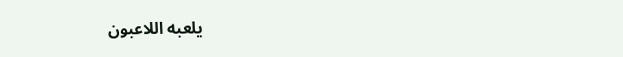يلعبه اللاعبون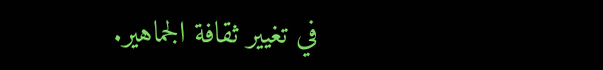في تغيير ثقافة الجماهير.